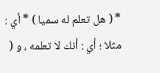* ( هل تعلم له سميا ) * أي : مثلا ؛ أي : أنك لا تعلمه ، و (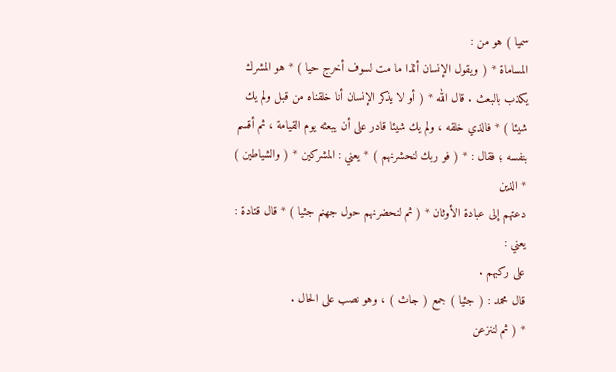سميا ) هو من :
المساماة * ( ويقول الإنسان أئذا ما مت لسوف أخرج حيا ) * هو المشرك
يكذب بالبعث . قال الله * ( أو لا يذكر الإنسان أنا خلقناه من قبل ولم يك
شيئا ) * فالذي خلقه ، ولم يك شيئا قادر على أن يبعثه يوم القيامة ، ثم أقسم
بنفسه ؛ فقال : * ( فو ربك لنحشرنهم ) * يعني : المشركين * ( والشياطين ) * الذين
دعتهم إلى عبادة الأوثان * ( ثم لنحضرنهم حول جهنم جثيا ) * قال قتادة : يعني :
على ركبهم .
قال محمد : ( جثيا ) جمع ( جاث ) ، وهو نصب على الحال .
* ( ثم لننزعن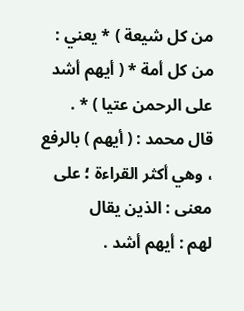من كل شيعة ) * يعني : من كل أمة * ( أيهم أشد على الرحمن عتيا ) * .
قال محمد : ( أيهم ) بالرفع ، وهي أكثر القراءة ؛ على معنى : الذين يقال
لهم : أيهم أشد .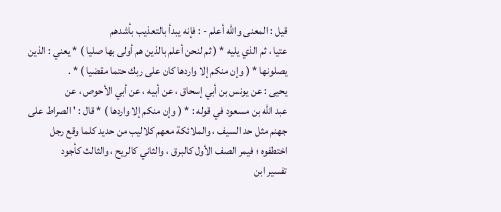قيل : المعنى والله أعلم - : فإنه يبدأ بالتعذيب بأشدهم
عتيا ، ثم الذي يليه * ( ثم لنحن أعلم بالذين هم أولى بها صليا ) * يعني : الذين
يصلونها * ( وإن منكم إلا واردها كان على ربك حتما مقضيا ) * .
يحيى : عن يونس بن أبي إسحاق ، عن أبيه ، عن أبي الأحوص ، عن
عبد الله بن مسعود في قوله : * ( وإن منكم إلا واردها ) * قال : ' الصراط على
جهنم مثل حد السيف ، والملائكة معهم كلاليب من حديد كلما وقع رجل
اختطفوه ؛ فيمر الصف الأول كالبرق ، والثاني كالريح ، والثالث كأجود
تفسير ابن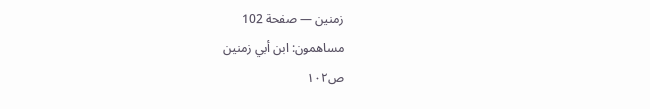زمنين — صفحة 102
مساهمون: ابن أبي زمنين
ص١٠٢